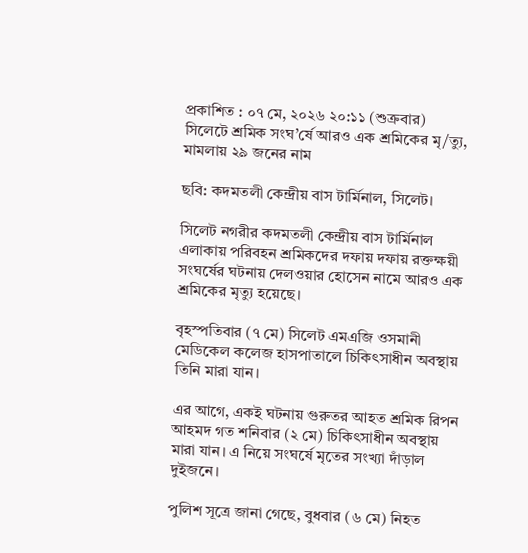প্রকাশিত : ০৭ মে, ২০২৬ ২০:১১ (শুক্রবার)
সিলেটে শ্রমিক সংঘ’র্ষে আরও এক শ্রমিকের মৃ/ত্যু, মামলায় ২৯ জনের নাম

ছবি: কদমতলী কেন্দ্রীয় বাস টার্মিনাল, সিলেট।

সিলেট নগরীর কদমতলী কেন্দ্রীয় বাস টার্মিনাল এলাকায় পরিবহন শ্রমিকদের দফায় দফায় রক্তক্ষয়ী সংঘর্ষের ঘটনায় দেলওয়ার হোসেন নামে আরও এক শ্রমিকের মৃত্যু হয়েছে।

বৃহস্পতিবার (৭ মে) সিলেট এমএজি ওসমানী মেডিকেল কলেজ হাসপাতালে চিকিৎসাধীন অবস্থায় তিনি মারা যান।

এর আগে, একই ঘটনায় গুরুতর আহত শ্রমিক রিপন আহমদ গত শনিবার (২ মে) চিকিৎসাধীন অবস্থায় মারা যান। এ নিয়ে সংঘর্ষে মৃতের সংখ্যা দাঁড়াল দুইজনে।

পুলিশ সূত্রে জানা গেছে, বুধবার (৬ মে) নিহত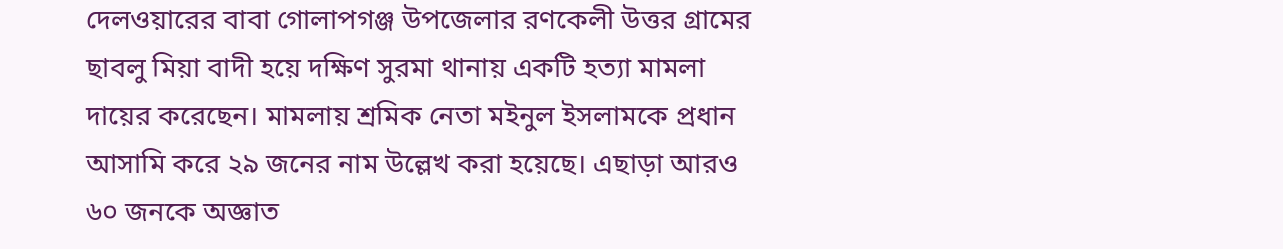দেলওয়ারের বাবা গোলাপগঞ্জ উপজেলার রণকেলী উত্তর গ্রামের ছাবলু মিয়া বাদী হয়ে দক্ষিণ সুরমা থানায় একটি হত্যা মামলা দায়ের করেছেন। মামলায় শ্রমিক নেতা মইনুল ইসলামকে প্রধান আসামি করে ২৯ জনের নাম উল্লেখ করা হয়েছে। এছাড়া আরও ৬০ জনকে অজ্ঞাত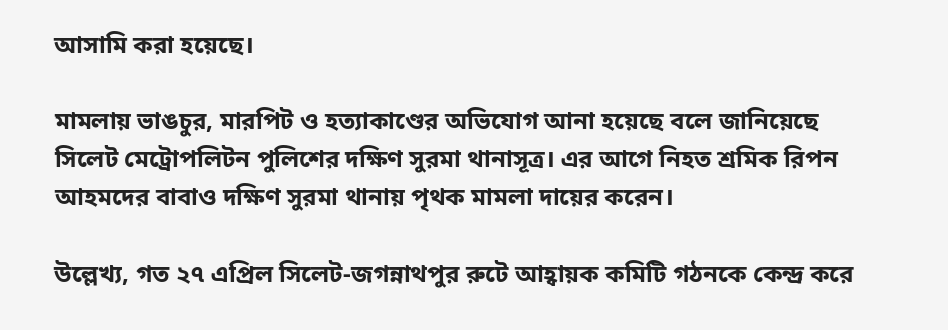আসামি করা হয়েছে।

মামলায় ভাঙচুর, মারপিট ও হত্যাকাণ্ডের অভিযোগ আনা হয়েছে বলে জানিয়েছে সিলেট মেট্রোপলিটন পুলিশের দক্ষিণ সুরমা থানাসূত্র। এর আগে নিহত শ্রমিক রিপন আহমদের বাবাও দক্ষিণ সুরমা থানায় পৃথক মামলা দায়ের করেন।

উল্লেখ্য, গত ২৭ এপ্রিল সিলেট-জগন্নাথপুর রুটে আহ্বায়ক কমিটি গঠনকে কেন্দ্র করে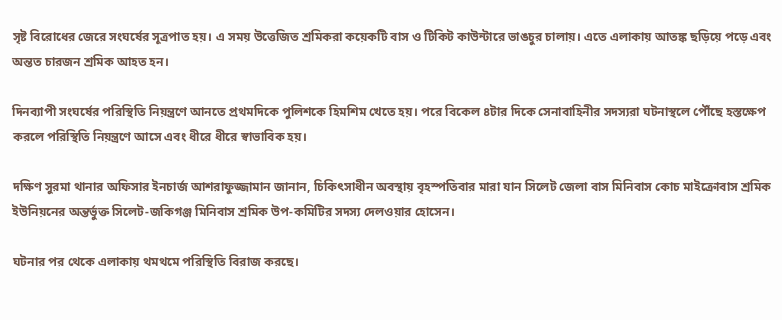সৃষ্ট বিরোধের জেরে সংঘর্ষের সূত্রপাত হয়। এ সময় উত্তেজিত শ্রমিকরা কয়েকটি বাস ও টিকিট কাউন্টারে ভাঙচুর চালায়। এতে এলাকায় আতঙ্ক ছড়িয়ে পড়ে এবং অন্তত চারজন শ্রমিক আহত হন।

দিনব্যাপী সংঘর্ষের পরিস্থিতি নিয়ন্ত্রণে আনতে প্রথমদিকে পুলিশকে হিমশিম খেতে হয়। পরে বিকেল ৪টার দিকে সেনাবাহিনীর সদস্যরা ঘটনাস্থলে পৌঁছে হস্তক্ষেপ করলে পরিস্থিতি নিয়ন্ত্রণে আসে এবং ধীরে ধীরে স্বাভাবিক হয়।

দক্ষিণ সুরমা থানার অফিসার ইনচার্জ আশরাফুজ্জামান জানান, চিকিৎসাধীন অবস্থায় বৃহস্পতিবার মারা যান সিলেট জেলা বাস মিনিবাস কোচ মাইক্রোবাস শ্রমিক ইউনিয়নের অন্তর্ভুক্ত সিলেট-জকিগঞ্জ মিনিবাস শ্রমিক উপ-কমিটির সদস্য দেলওয়ার হোসেন।

ঘটনার পর থেকে এলাকায় থমথমে পরিস্থিতি বিরাজ করছে।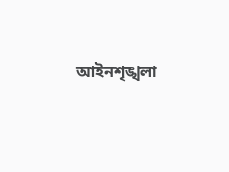আইনশৃঙ্খলা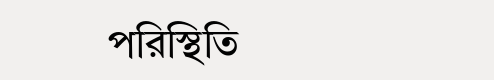পরিস্থিতি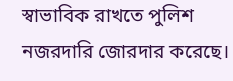স্বাভাবিক রাখতে পুলিশ নজরদারি জোরদার করেছে।